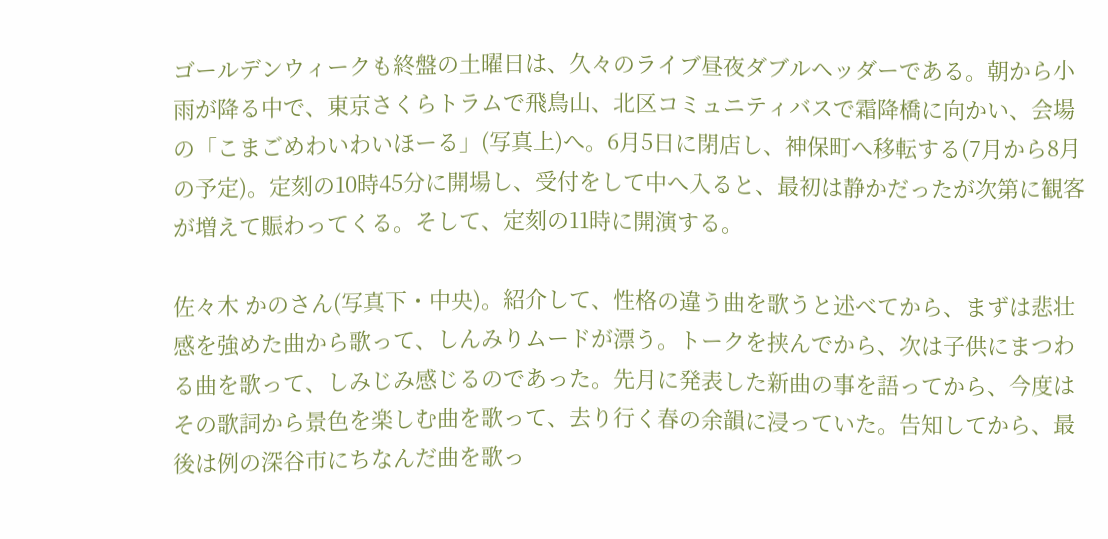ゴールデンウィークも終盤の土曜日は、久々のライブ昼夜ダブルヘッダーである。朝から小雨が降る中で、東京さくらトラムで飛鳥山、北区コミュニティバスで霜降橋に向かい、会場の「こまごめわいわいほーる」(写真上)へ。6月5日に閉店し、神保町へ移転する(7月から8月の予定)。定刻の10時45分に開場し、受付をして中へ入ると、最初は静かだったが次第に観客が増えて賑わってくる。そして、定刻の11時に開演する。

佐々木 かのさん(写真下・中央)。紹介して、性格の違う曲を歌うと述べてから、まずは悲壮感を強めた曲から歌って、しんみりムードが漂う。トークを挟んでから、次は子供にまつわる曲を歌って、しみじみ感じるのであった。先月に発表した新曲の事を語ってから、今度はその歌詞から景色を楽しむ曲を歌って、去り行く春の余韻に浸っていた。告知してから、最後は例の深谷市にちなんだ曲を歌っ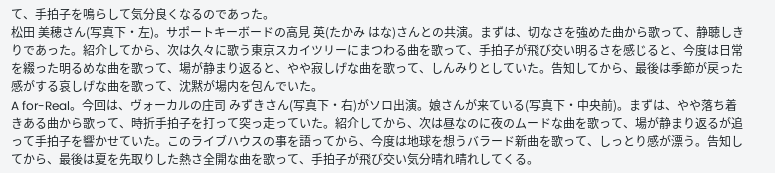て、手拍子を鳴らして気分良くなるのであった。
松田 美穂さん(写真下・左)。サポートキーボードの高見 英(たかみ はな)さんとの共演。まずは、切なさを強めた曲から歌って、静聴しきりであった。紹介してから、次は久々に歌う東京スカイツリーにまつわる曲を歌って、手拍子が飛び交い明るさを感じると、今度は日常を綴った明るめな曲を歌って、場が静まり返ると、やや寂しげな曲を歌って、しんみりとしていた。告知してから、最後は季節が戻った感がする哀しげな曲を歌って、沈黙が場内を包んでいた。
A for-Real。今回は、ヴォーカルの庄司 みずきさん(写真下・右)がソロ出演。娘さんが来ている(写真下・中央前)。まずは、やや落ち着きある曲から歌って、時折手拍子を打って突っ走っていた。紹介してから、次は昼なのに夜のムードな曲を歌って、場が静まり返るが追って手拍子を響かせていた。このライブハウスの事を語ってから、今度は地球を想うバラード新曲を歌って、しっとり感が漂う。告知してから、最後は夏を先取りした熱さ全開な曲を歌って、手拍子が飛び交い気分晴れ晴れしてくる。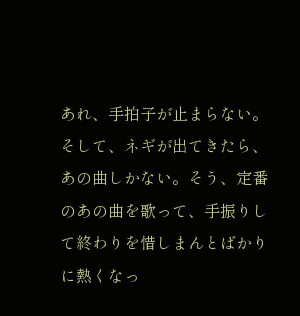あれ、手拍子が止まらない。そして、ネギが出てきたら、あの曲しかない。そう、定番のあの曲を歌って、手振りして終わりを惜しまんとばかりに熱くなっ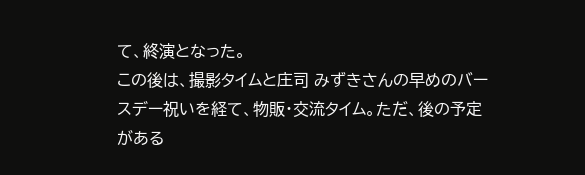て、終演となった。
この後は、撮影タイムと庄司 みずきさんの早めのバースデー祝いを経て、物販・交流タイム。ただ、後の予定がある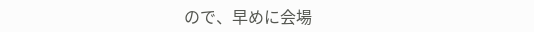ので、早めに会場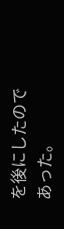を後にしたのであった。